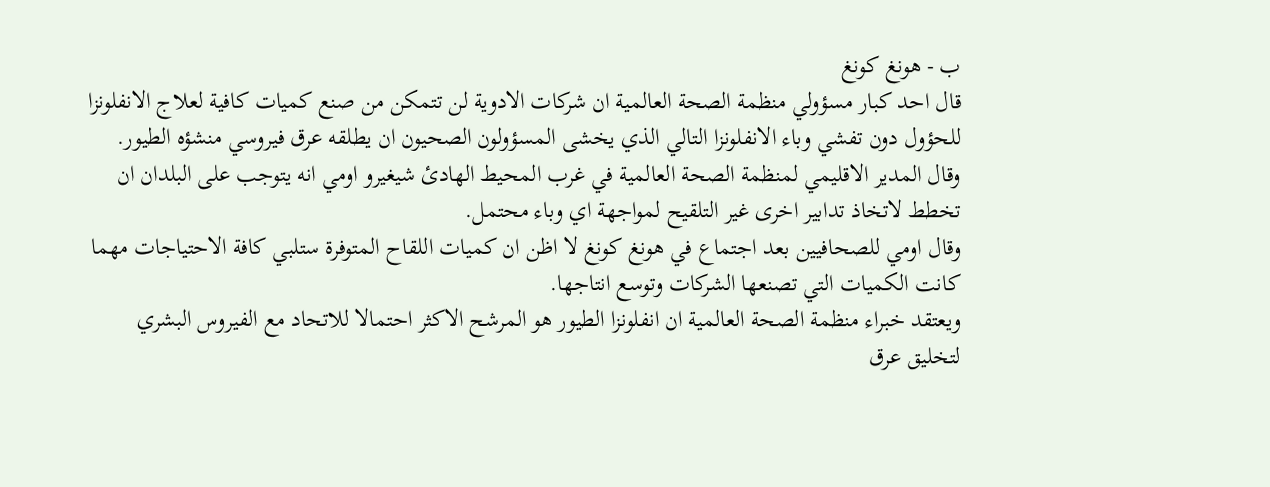ب - هونغ كونغ
قال احد كبار مسؤولي منظمة الصحة العالمية ان شركات الادوية لن تتمكن من صنع كميات كافية لعلاج الانفلونزا للحؤول دون تفشي وباء الانفلونزا التالي الذي يخشى المسؤولون الصحيون ان يطلقه عرق فيروسي منشؤه الطيور.
وقال المدير الاقليمي لمنظمة الصحة العالمية في غرب المحيط الهادئ شيغيرو اومي انه يتوجب على البلدان ان تخطط لاتخاذ تدابير اخرى غير التلقيح لمواجهة اي وباء محتمل.
وقال اومي للصحافيين بعد اجتماع في هونغ كونغ لا اظن ان كميات اللقاح المتوفرة ستلبي كافة الاحتياجات مهما كانت الكميات التي تصنعها الشركات وتوسع انتاجها.
ويعتقد خبراء منظمة الصحة العالمية ان انفلونزا الطيور هو المرشح الاكثر احتمالا للاتحاد مع الفيروس البشري لتخليق عرق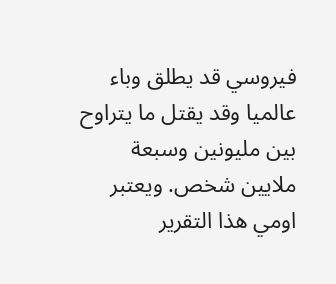فيروسي قد يطلق وباء عالميا وقد يقتل ما يتراوح بين مليونين وسبعة ملايين شخص. ويعتبر اومي هذا التقرير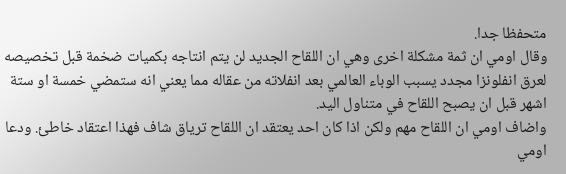متحفظا جدا.
وقال اومي ان ثمة مشكلة اخرى وهي ان اللقاح الجديد لن يتم انتاجه بكميات ضخمة قبل تخصيصه لعرق انفلونزا مجدد يسبب الوباء العالمي بعد انفلاته من عقاله مما يعني انه ستمضي خمسة او ستة اشهر قبل ان يصبح اللقاح في متناول اليد.
واضاف اومي ان اللقاح مهم ولكن اذا كان احد يعتقد ان اللقاح ترياق شاف فهذا اعتقاد خاطئ. ودعا اومي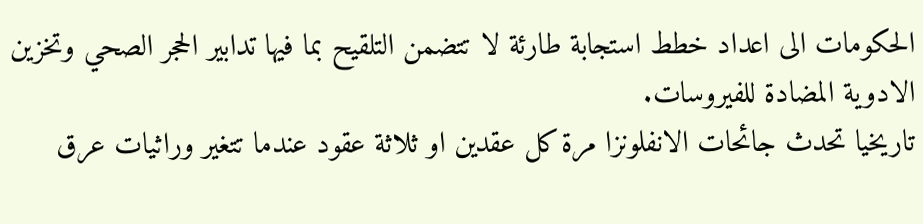الحكومات الى اعداد خطط استجابة طارئة لا تتضمن التلقيح بما فيها تدابير الحجر الصحي وتخزين الادوية المضادة للفيروسات.
تاريخيا تحدث جائحات الانفلونزا مرة كل عقدين او ثلاثة عقود عندما تتغير وراثيات عرق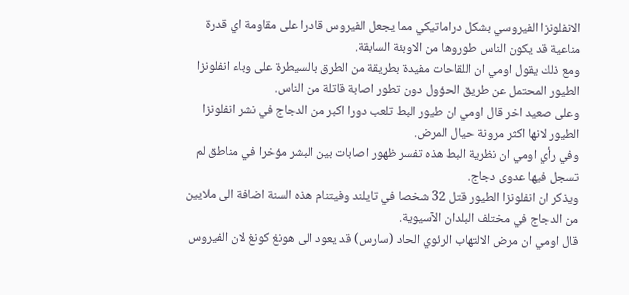الانفلونزا الفيروسي بشكل دراماتيكي مما يجعل الفيروس قادرا على مقاومة اي قدرة مناعية قد يكون الناس طوروها من الاوبئة السابقة.
ومع ذلك يقول اومي ان اللقاحات مفيدة بطريقة من الطرق بالسيطرة على وباء انفلونزا الطيور المحتمل عن طريق الحؤول دون تطور اصابة قاتلة من الناس.
وعلى صعيد اخر قال اومي ان طيور البط تلعب دورا اكبر من الدجاج في نشر انفلونزا الطيور لانها اكثر مرونة حيال المرض.
وفي رأي اومي ان نظرية البط هذه تفسر ظهور اصابات بين البشر مؤخرا في مناطق لم تسجل فيها عدوى دجاج.
ويذكر ان انفلونزا الطيور قتل 32 شخصا في تايلند وفيتنام هذه السنة اضافة الى ملايين من الدجاج في مختلف البلدان الآسيوية.
قال اومي ان مرض الالتهاب الرئوي الحاد (سارس) قد يعود الى هونغ كونغ لان الفيروس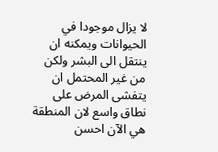لا يزال موجودا في الحيوانات ويمكنه ان ينتقل الى البشر ولكن من غير المحتمل ان يتفشى المرض على نطاق واسع لان المنطقة هي الآن احسن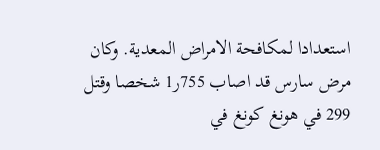استعدادا لمكافحة الامراض المعدية. وكان مرض سارس قد اصاب 755ر1 شخصا وقتل 299 في هونغ كونغ في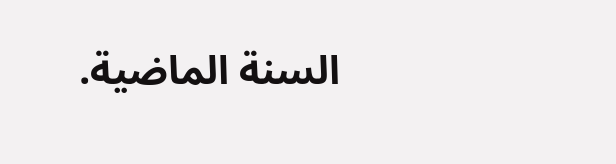السنة الماضية.